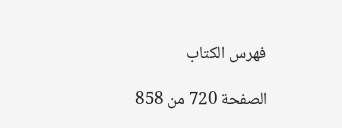فهرس الكتاب

الصفحة 720 من 858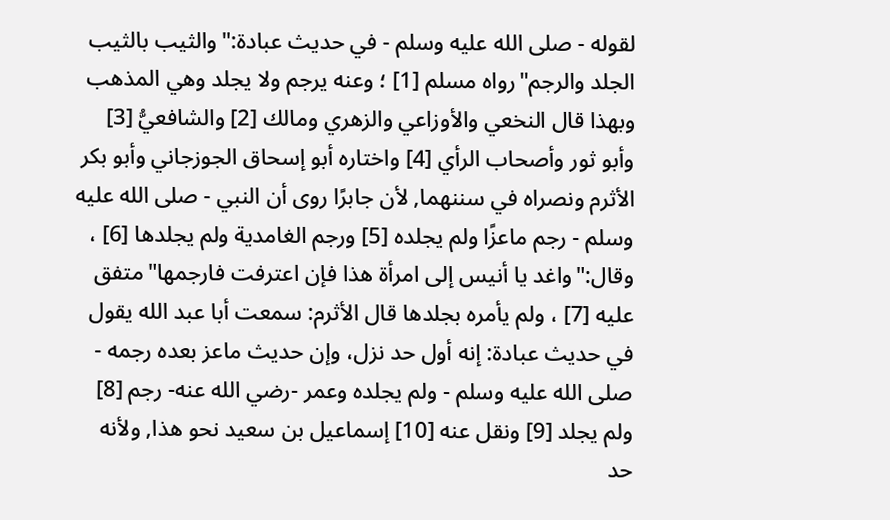لقوله - صلى الله عليه وسلم - في حديث عبادة:"والثيب بالثيب الجلد والرجم"رواه مسلم [1] ؛ وعنه يرجم ولا يجلد وهي المذهب وبهذا قال النخعي والأوزاعي والزهري ومالك [2] والشافعيُّ [3] وأبو ثور وأصحاب الرأي [4] واختاره أبو إسحاق الجوزجاني وأبو بكر الأثرم ونصراه في سننهما, لأن جابرًا روى أن النبي - صلى الله عليه وسلم - رجم ماعزًا ولم يجلده [5] ورجم الغامدية ولم يجلدها [6] ، وقال:"واغد يا أنيس إلى امرأة هذا فإن اعترفت فارجمها"متفق عليه [7] ، ولم يأمره بجلدها قال الأثرم: سمعت أبا عبد الله يقول في حديث عبادة: إنه أول حد نزل، وإن حديث ماعز بعده رجمه - صلى الله عليه وسلم - ولم يجلده وعمر -رضي الله عنه- رجم [8] ولم يجلد [9] ونقل عنه [10] إسماعيل بن سعيد نحو هذا, ولأنه حد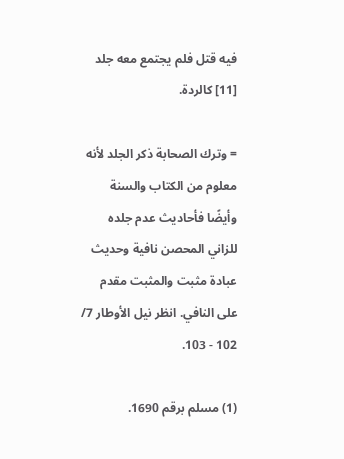فيه قتل فلم يجتمع معه جلد [11] كالردة.

= وترك الصحابة ذكر الجلد لأنه معلوم من الكتاب والسنة وأيضًا فأحاديث عدم جلده للزاني المحصن نافية وحديث عبادة مثبت والمثبت مقدم على النافي. انظر نيل الأوطار 7/ 102 - 103.

(1) مسلم برقم 1690.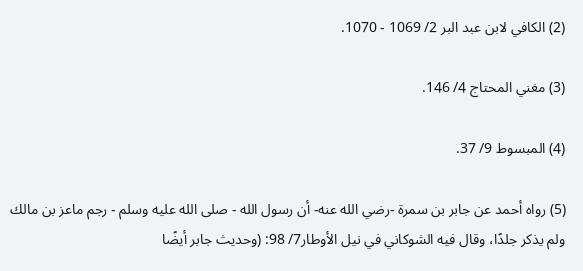(2) الكافي لابن عبد البر 2/ 1069 - 1070.

(3) مغني المحتاج 4/ 146.

(4) المبسوط 9/ 37.

(5) رواه أحمد عن جابر بن سمرة -رضي الله عنه- أن رسول الله - صلى الله عليه وسلم - رجم ماعز بن مالك ولم يذكر جلدًا، وقال فيه الشوكاني في نيل الأوطار7/ 98: (وحديث جابر أيضًا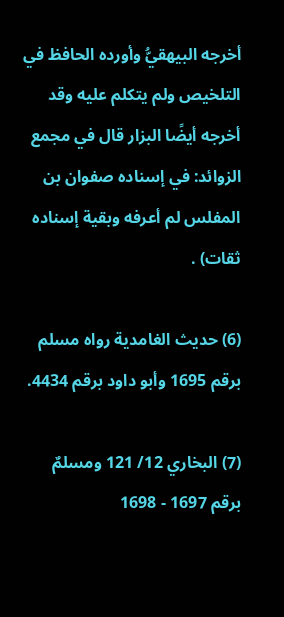أخرجه البيهقيُّ وأورده الحافظ في التلخيص ولم يتكلم عليه وقد أخرجه أيضًا البزار قال في مجمع الزوائد: في إسناده صفوان بن المفلس لم أعرفه وبقية إسناده ثقات) .

(6) حديث الغامدية رواه مسلم برقم 1695 وأبو داود برقم 4434.

(7) البخاري 12/ 121 ومسلمٌ برقم 1697 - 1698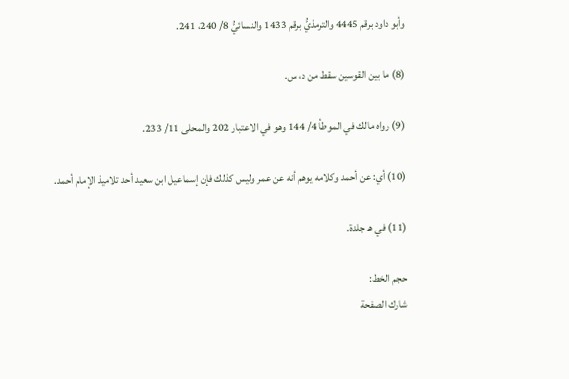وأبو داود برقم 4445 والترمذيُّ برقم 1433 والنسائيُّ 8/ 240، 241.

(8) ما بين القوسين سقط من د، س.

(9) رواه مالك في الموطأ 4/ 144 وهو في الاعتبار 202 والمحلى 11/ 233.

(10) أي: عن أحمد وكلامه يوهم أنه عن عمر وليس كذلك فإن إسماعيل ابن سعيد أحد تلاميذ الإمام أحمد.

(11) في هـ جلدة.

حجم الخط:
شارك الصفحة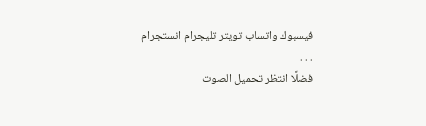فيسبوك واتساب تويتر تليجرام انستجرام
. . .
فضلًا انتظر تحميل الصوت